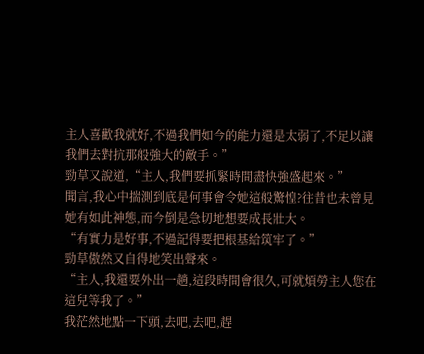主人喜歡我就好,不過我們如今的能力還是太弱了,不足以讓我們去對抗那般強大的敵手。”
勁草又說道,“主人,我們要抓緊時間盡快強盛起來。”
聞言,我心中揣測到底是何事會令她這般驚惶?往昔也未曾見她有如此神態,而今倒是急切地想要成長壯大。
“有實力是好事,不過記得要把根基給筑牢了。”
勁草傲然又自得地笑出聲來。
“主人,我還要外出一趟,這段時間會很久,可就煩勞主人您在這兒等我了。”
我茫然地點一下頭,去吧,去吧,趕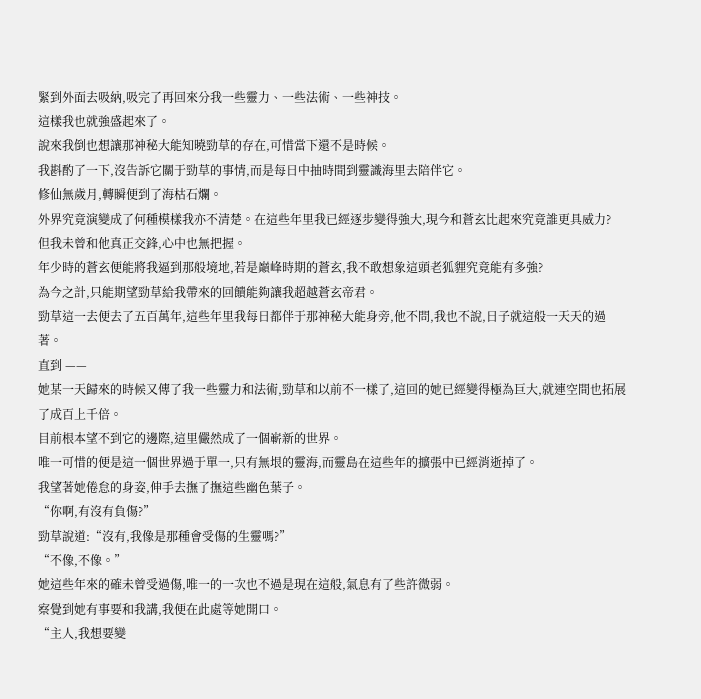緊到外面去吸納,吸完了再回來分我一些靈力、一些法術、一些神技。
這樣我也就強盛起來了。
說來我倒也想讓那神秘大能知曉勁草的存在,可惜當下還不是時候。
我斟酌了一下,沒告訴它關于勁草的事情,而是每日中抽時間到靈識海里去陪伴它。
修仙無歲月,轉瞬便到了海枯石爛。
外界究竟演變成了何種模樣我亦不清楚。在這些年里我已經逐步變得強大,現今和蒼玄比起來究竟誰更具威力?
但我未曾和他真正交鋒,心中也無把握。
年少時的蒼玄便能將我逼到那般境地,若是巔峰時期的蒼玄,我不敢想象這頭老狐貍究竟能有多強?
為今之計,只能期望勁草給我帶來的回饋能夠讓我超越蒼玄帝君。
勁草這一去便去了五百萬年,這些年里我每日都伴于那神秘大能身旁,他不問,我也不說,日子就這般一天天的過著。
直到 ——
她某一天歸來的時候又傳了我一些靈力和法術,勁草和以前不一樣了,這回的她已經變得極為巨大,就連空間也拓展了成百上千倍。
目前根本望不到它的邊際,這里儼然成了一個嶄新的世界。
唯一可惜的便是這一個世界過于單一,只有無垠的靈海,而靈島在這些年的擴張中已經消逝掉了。
我望著她倦怠的身姿,伸手去撫了撫這些幽色葉子。
“你啊,有沒有負傷?”
勁草說道:“沒有,我像是那種會受傷的生靈嗎?”
“不像,不像。”
她這些年來的確未曾受過傷,唯一的一次也不過是現在這般,氣息有了些許微弱。
察覺到她有事要和我講,我便在此處等她開口。
“主人,我想要變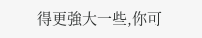得更強大一些,你可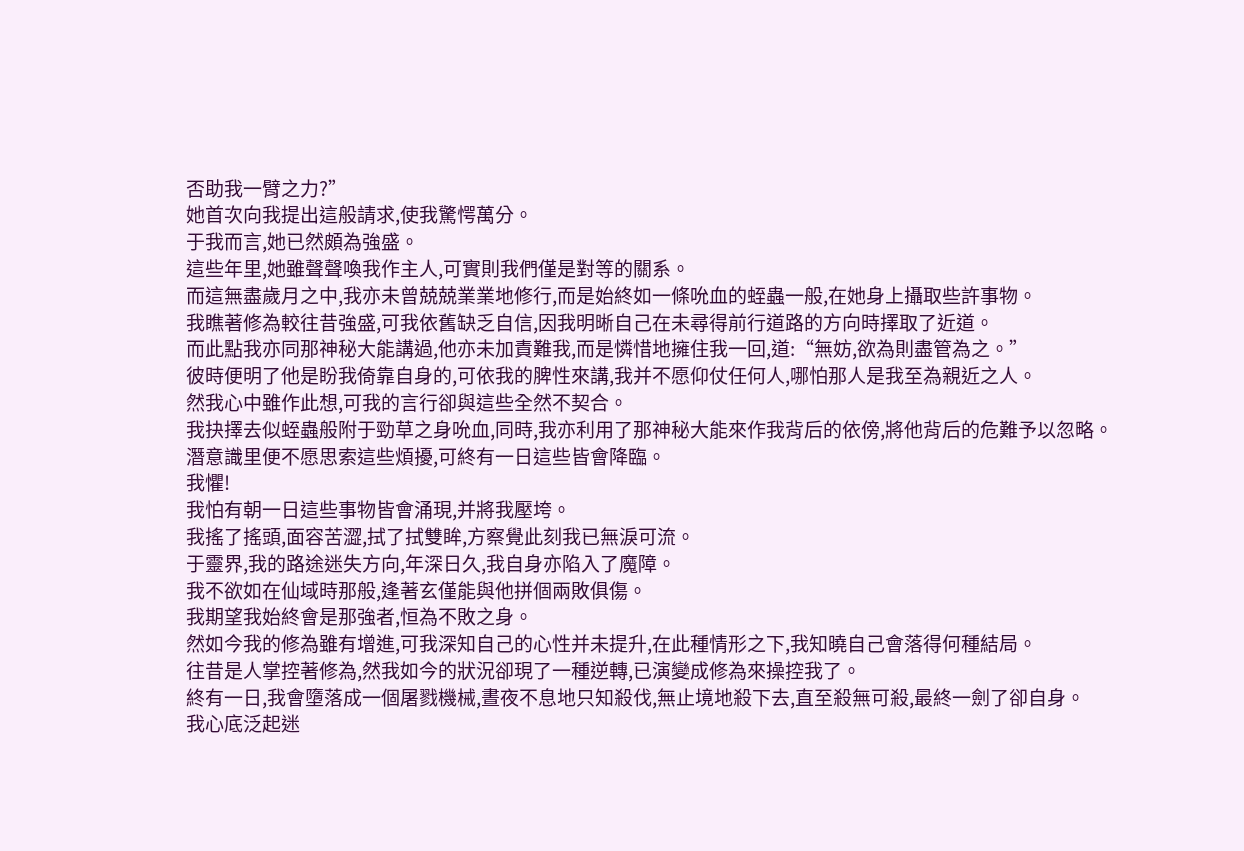否助我一臂之力?”
她首次向我提出這般請求,使我驚愕萬分。
于我而言,她已然頗為強盛。
這些年里,她雖聲聲喚我作主人,可實則我們僅是對等的關系。
而這無盡歲月之中,我亦未曾兢兢業業地修行,而是始終如一條吮血的蛭蟲一般,在她身上攝取些許事物。
我瞧著修為較往昔強盛,可我依舊缺乏自信,因我明晰自己在未尋得前行道路的方向時擇取了近道。
而此點我亦同那神秘大能講過,他亦未加責難我,而是憐惜地擁住我一回,道:“無妨,欲為則盡管為之。”
彼時便明了他是盼我倚靠自身的,可依我的脾性來講,我并不愿仰仗任何人,哪怕那人是我至為親近之人。
然我心中雖作此想,可我的言行卻與這些全然不契合。
我抉擇去似蛭蟲般附于勁草之身吮血,同時,我亦利用了那神秘大能來作我背后的依傍,將他背后的危難予以忽略。
潛意識里便不愿思索這些煩擾,可終有一日這些皆會降臨。
我懼!
我怕有朝一日這些事物皆會涌現,并將我壓垮。
我搖了搖頭,面容苦澀,拭了拭雙眸,方察覺此刻我已無淚可流。
于靈界,我的路途迷失方向,年深日久,我自身亦陷入了魔障。
我不欲如在仙域時那般,逢著玄僅能與他拼個兩敗俱傷。
我期望我始終會是那強者,恒為不敗之身。
然如今我的修為雖有增進,可我深知自己的心性并未提升,在此種情形之下,我知曉自己會落得何種結局。
往昔是人掌控著修為,然我如今的狀況卻現了一種逆轉,已演變成修為來操控我了。
終有一日,我會墮落成一個屠戮機械,晝夜不息地只知殺伐,無止境地殺下去,直至殺無可殺,最終一劍了卻自身。
我心底泛起迷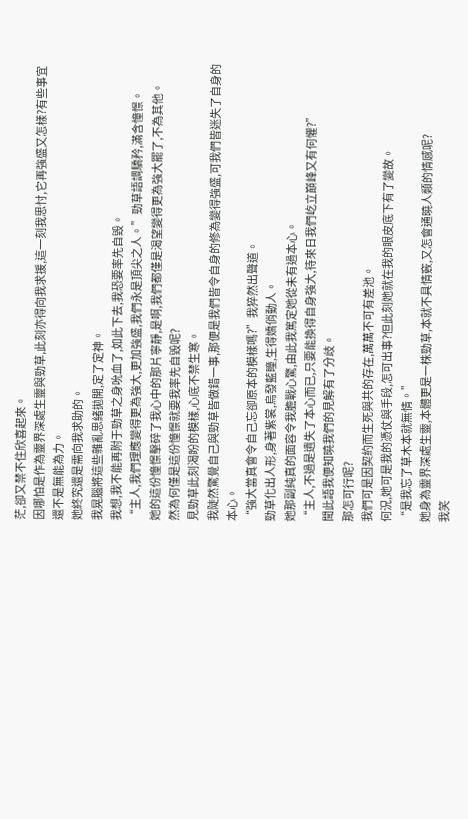茫,卻又禁不住欣喜起來。
因哪怕是作為靈界深處生靈與勁草,此刻亦得向我求援,這一刻我思忖,它再強盛又怎樣?有些事宜還不是無能為力。
她終究還是需向我求助的。
我晃腦將這些雜亂思緒拋開,定了定神。
我想,我不能再附于勁草之身吮血了,如此下去,我恐要率先自毀。
“主人,我們理應變得更為強大,更加強盛,我們永是頂尖之人。”勁草語調驕矜,滿含憧憬。
她的這份憧憬擊碎了我心中的那片寧靜,是啊,我們都僅是渴望變得更為強大罷了,不為其他。
然為何僅是這份憧憬就要我率先自毀呢?
見勁草此刻渴盼的模樣,心底不禁生寒。
我陡然驚覺自己與勁草皆做錯一事,那便是我們皆令自身的修為變得強盛,可我們皆迷失了自身的本心。
“強大當真會令自己忘卻原本的模樣嗎?”我猝然出聲道。
勁草化出人形,身著紫裳,烏發藍瞳,生得嬌俏動人。
她那副純真的面容令我膽戰心驚,由此我篤定她從未有過本心。
“主人,不過是遺失了本心而已,只要能換得自身強大,待來日我們屹立巔峰又有何懼?”
聞此語我便知曉我們的見解有了分歧。
那怎可行呢?
我們可是因契約而生死與共的存在,萬萬不可有差池。
何況,她可是我的憑仗與手段,怎可出事?但此刻她就在我的眼皮底下有了變故。
“是我忘了草木本就無情。”
她身為靈界深處生靈,本體更是一株勁草,本就不具情竅,又怎會通曉人類的情感呢?
我笑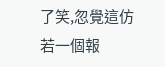了笑,忽覺這仿若一個報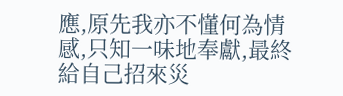應,原先我亦不懂何為情感,只知一味地奉獻,最終給自己招來災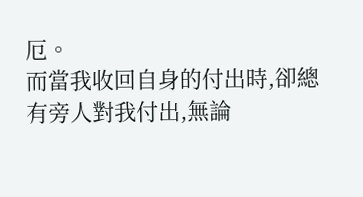厄。
而當我收回自身的付出時,卻總有旁人對我付出,無論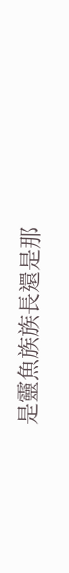是靈魚族族長還是那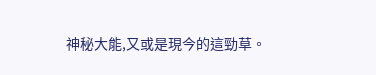神秘大能,又或是現今的這勁草。